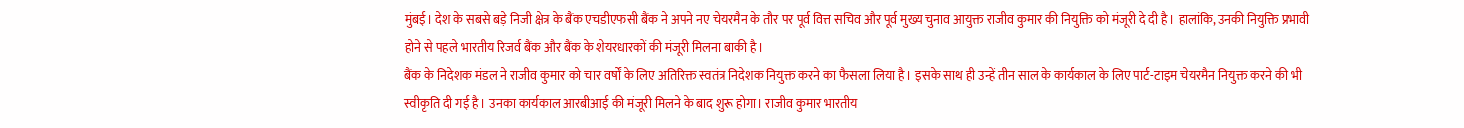मुंबई। देश के सबसे बड़े निजी क्षेत्र के बैंक एचडीएफसी बैंक ने अपने नए चेयरमैन के तौर पर पूर्व वित्त सचिव और पूर्व मुख्य चुनाव आयुक्त राजीव कुमार की नियुक्ति को मंजूरी दे दी है। हालांकि, उनकी नियुक्ति प्रभावी होने से पहले भारतीय रिजर्व बैंक और बैंक के शेयरधारकों की मंजूरी मिलना बाकी है।
बैंक के निदेशक मंडल ने राजीव कुमार को चार वर्षों के लिए अतिरिक्त स्वतंत्र निदेशक नियुक्त करने का फैसला लिया है। इसके साथ ही उन्हें तीन साल के कार्यकाल के लिए पार्ट-टाइम चेयरमैन नियुक्त करने की भी स्वीकृति दी गई है। उनका कार्यकाल आरबीआई की मंजूरी मिलने के बाद शुरू होगा। राजीव कुमार भारतीय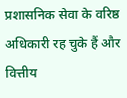प्रशासनिक सेवा के वरिष्ठ अधिकारी रह चुके हैं और वित्तीय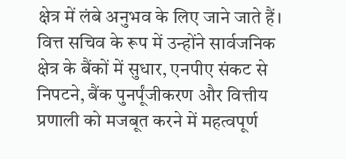क्षेत्र में लंबे अनुभव के लिए जाने जाते हैं। वित्त सचिव के रूप में उन्होंने सार्वजनिक क्षेत्र के बैंकों में सुधार, एनपीए संकट से निपटने, बैंक पुनर्पूंजीकरण और वित्तीय प्रणाली को मजबूत करने में महत्वपूर्ण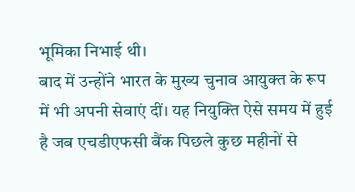भूमिका निभाई थी।
बाद में उन्होंने भारत के मुख्य चुनाव आयुक्त के रूप में भी अपनी सेवाएं दीं। यह नियुक्ति ऐसे समय में हुई है जब एचडीएफसी बैंक पिछले कुछ महीनों से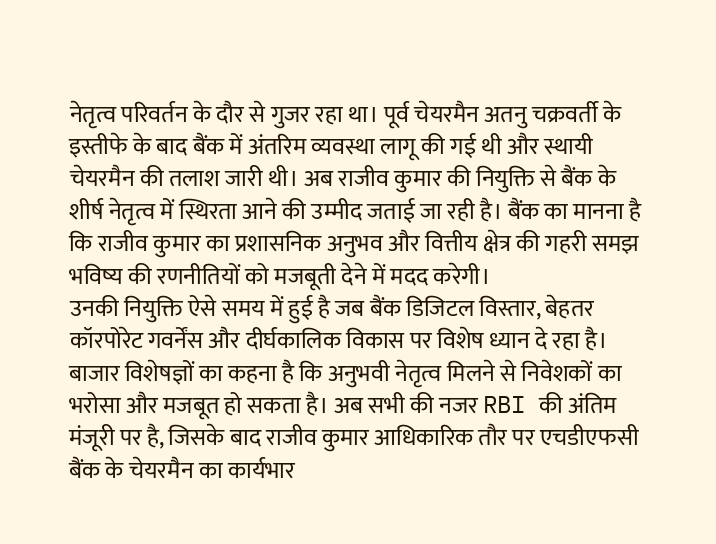नेतृत्व परिवर्तन के दौर से गुजर रहा था। पूर्व चेयरमैन अतनु चक्रवर्ती के इस्तीफे के बाद बैंक में अंतरिम व्यवस्था लागू की गई थी और स्थायी चेयरमैन की तलाश जारी थी। अब राजीव कुमार की नियुक्ति से बैंक के शीर्ष नेतृत्व में स्थिरता आने की उम्मीद जताई जा रही है। बैंक का मानना है कि राजीव कुमार का प्रशासनिक अनुभव और वित्तीय क्षेत्र की गहरी समझ भविष्य की रणनीतियों को मजबूती देने में मदद करेगी।
उनकी नियुक्ति ऐसे समय में हुई है जब बैंक डिजिटल विस्तार, बेहतर कॉरपोरेट गवर्नेंस और दीर्घकालिक विकास पर विशेष ध्यान दे रहा है। बाजार विशेषज्ञों का कहना है कि अनुभवी नेतृत्व मिलने से निवेशकों का भरोसा और मजबूत हो सकता है। अब सभी की नजर RBI की अंतिम मंजूरी पर है, जिसके बाद राजीव कुमार आधिकारिक तौर पर एचडीएफसी बैंक के चेयरमैन का कार्यभार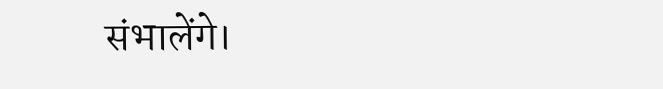संभालेंगे।